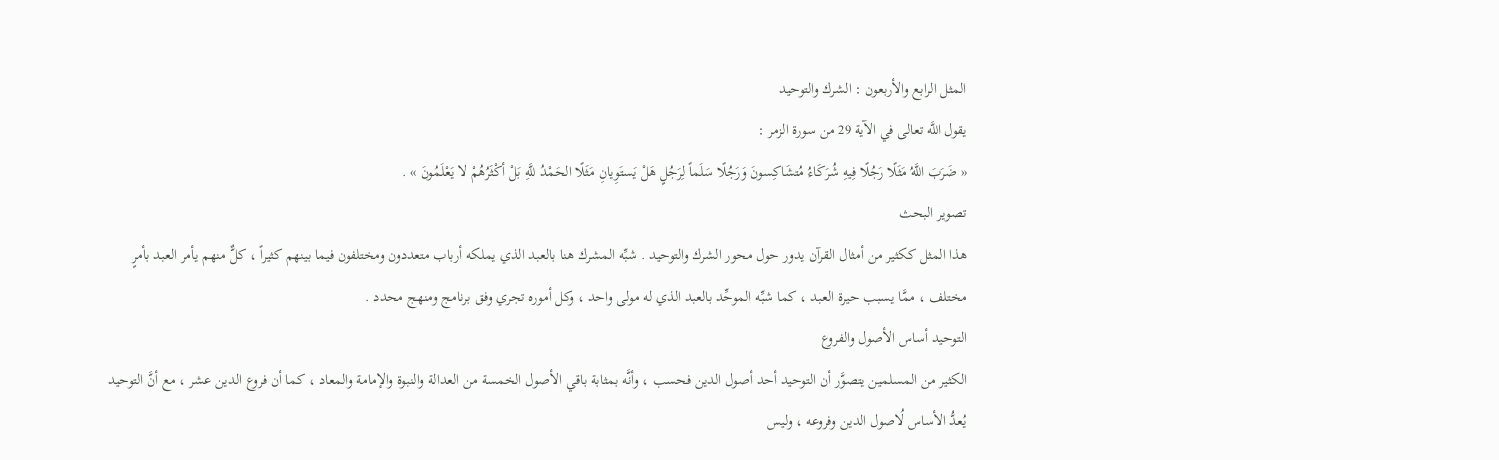المثل الرابع والأربعون : الشرك والتوحيد
يقول اللَّه تعالى في الآية 29 من سورة الزمر :
« ضَرَبَ اللَّهُ مَثَلًا رَجُلًا فِيهِ شُرَكَاءُ مُتشَاكِسونَ وَرَجُلًا سَلَماً لِرَجُلٍ هَلْ يَستَوِيانِ مَثَلًا الحَمْدُ للَّهِ بَلْ أكْثَرُهُمْ لا يَعْلَمُونَ » .
تصوير البحث
هذا المثل ككثير من أمثال القرآن يدور حول محور الشرك والتوحيد . شبِّه المشرك هنا بالعبد الذي يملكه أرباب متعددون ومختلفون فيما بينهم كثيراً ، كلٌّ منهم يأمر العبد بأمرٍ مختلف ، ممَّا يسبب حيرة العبد ، كما شبِّه الموحِّد بالعبد الذي له مولى واحد ، وكل أموره تجري وفق برنامج ومنهج محدد .
التوحيد أساس الأصول والفروع
الكثير من المسلمين يتصوَّر أن التوحيد أحد أصول الدين فحسب ، وأنَّه بمثابة باقي الأصول الخمسة من العدالة والنبوة والإمامة والمعاد ، كما أن فروع الدين عشر ، مع أنَّ التوحيد يُعدُّ الأساس لُاصول الدين وفروعه ، وليس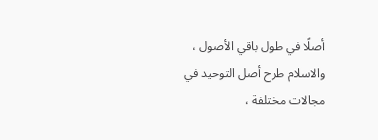أصلًا في طول باقي الأصول ، والاسلام طرح أصل التوحيد في مجالات مختلفة ،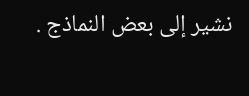نشير إلى بعض النماذج .